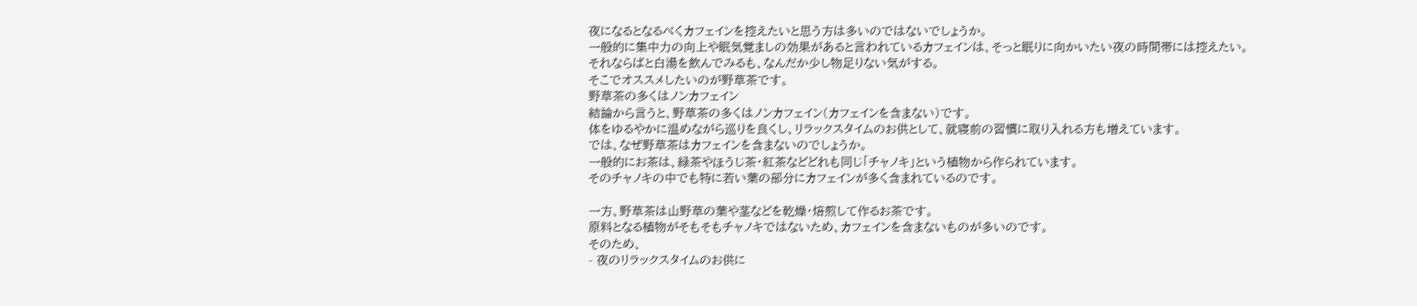夜になるとなるべくカフェインを控えたいと思う方は多いのではないでしょうか。
一般的に集中力の向上や眠気覚ましの効果があると言われているカフェインは、そっと眠りに向かいたい夜の時間帯には控えたい。
それならばと白湯を飲んでみるも、なんだか少し物足りない気がする。
そこでオススメしたいのが野草茶です。
野草茶の多くはノンカフェイン
結論から言うと、野草茶の多くはノンカフェイン(カフェインを含まない)です。
体をゆるやかに温めながら巡りを良くし、リラックスタイムのお供として、就寝前の習慣に取り入れる方も増えています。
では、なぜ野草茶はカフェインを含まないのでしょうか。
一般的にお茶は、緑茶やほうじ茶・紅茶などどれも同じ「チャノキ」という植物から作られています。
そのチャノキの中でも特に若い葉の部分にカフェインが多く含まれているのです。

一方、野草茶は山野草の葉や茎などを乾燥・焙煎して作るお茶です。
原料となる植物がそもそもチャノキではないため、カフェインを含まないものが多いのです。
そのため、
- 夜のリラックスタイムのお供に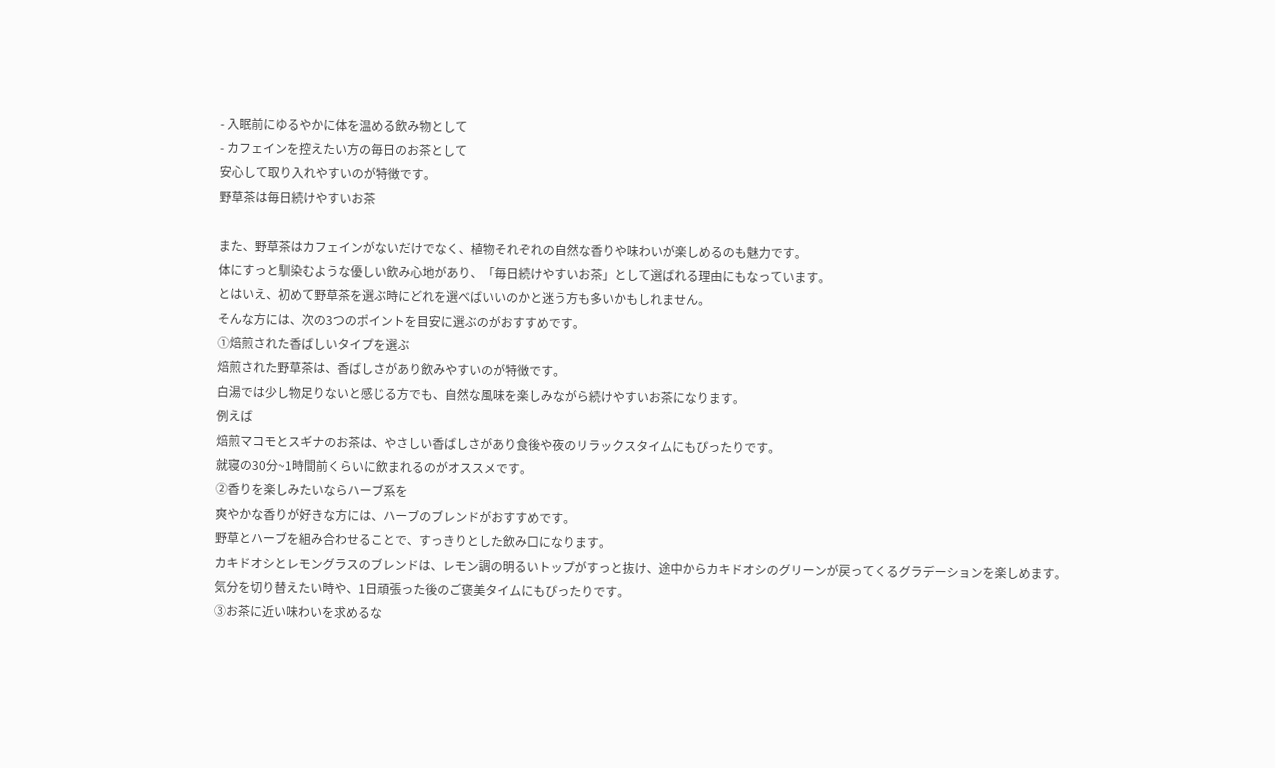- 入眠前にゆるやかに体を温める飲み物として
- カフェインを控えたい方の毎日のお茶として
安心して取り入れやすいのが特徴です。
野草茶は毎日続けやすいお茶

また、野草茶はカフェインがないだけでなく、植物それぞれの自然な香りや味わいが楽しめるのも魅力です。
体にすっと馴染むような優しい飲み心地があり、「毎日続けやすいお茶」として選ばれる理由にもなっています。
とはいえ、初めて野草茶を選ぶ時にどれを選べばいいのかと迷う方も多いかもしれません。
そんな方には、次の3つのポイントを目安に選ぶのがおすすめです。
①焙煎された香ばしいタイプを選ぶ
焙煎された野草茶は、香ばしさがあり飲みやすいのが特徴です。
白湯では少し物足りないと感じる方でも、自然な風味を楽しみながら続けやすいお茶になります。
例えば
焙煎マコモとスギナのお茶は、やさしい香ばしさがあり食後や夜のリラックスタイムにもぴったりです。
就寝の30分~1時間前くらいに飲まれるのがオススメです。
②香りを楽しみたいならハーブ系を
爽やかな香りが好きな方には、ハーブのブレンドがおすすめです。
野草とハーブを組み合わせることで、すっきりとした飲み口になります。
カキドオシとレモングラスのブレンドは、レモン調の明るいトップがすっと抜け、途中からカキドオシのグリーンが戻ってくるグラデーションを楽しめます。
気分を切り替えたい時や、1日頑張った後のご褒美タイムにもぴったりです。
③お茶に近い味わいを求めるな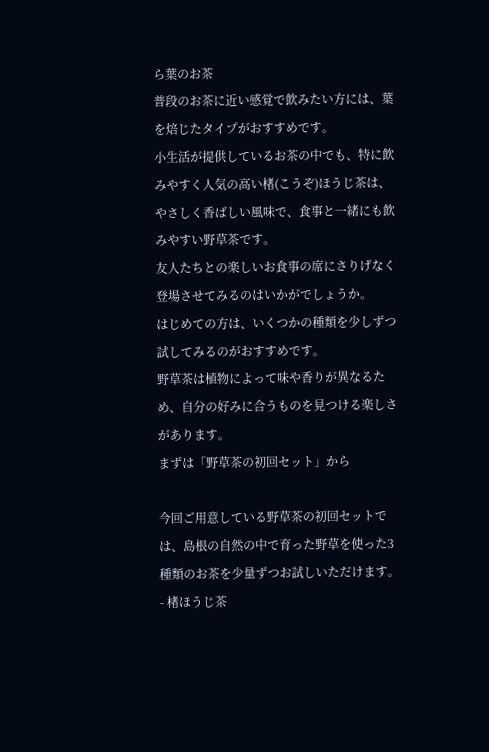ら葉のお茶
普段のお茶に近い感覚で飲みたい方には、葉を焙じたタイプがおすすめです。
小生活が提供しているお茶の中でも、特に飲みやすく人気の高い楮(こうぞ)ほうじ茶は、やさしく香ばしい風味で、食事と一緒にも飲みやすい野草茶です。
友人たちとの楽しいお食事の席にさりげなく登場させてみるのはいかがでしょうか。
はじめての方は、いくつかの種類を少しずつ試してみるのがおすすめです。
野草茶は植物によって味や香りが異なるため、自分の好みに合うものを見つける楽しさがあります。
まずは「野草茶の初回セット」から

今回ご用意している野草茶の初回セットでは、島根の自然の中で育った野草を使った3種類のお茶を少量ずつお試しいただけます。
- 楮ほうじ茶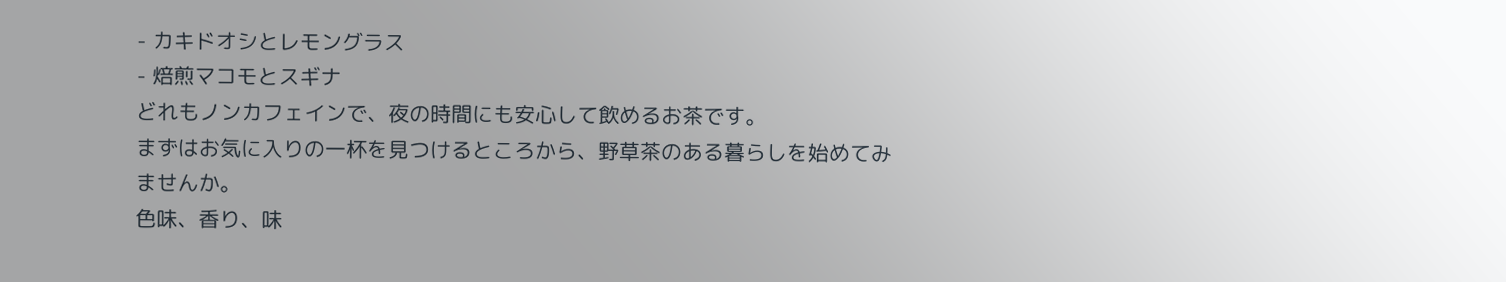- カキドオシとレモングラス
- 焙煎マコモとスギナ
どれもノンカフェインで、夜の時間にも安心して飲めるお茶です。
まずはお気に入りの一杯を見つけるところから、野草茶のある暮らしを始めてみませんか。
色味、香り、味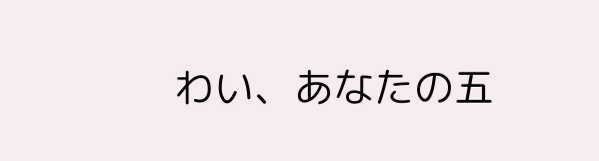わい、あなたの五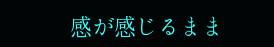感が感じるまま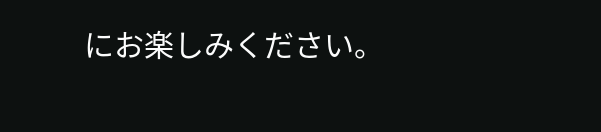にお楽しみください。